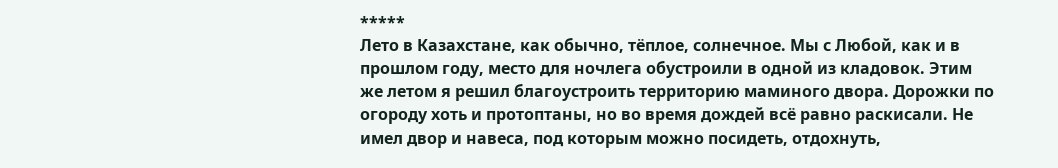*****
Лето в Казахстане, как обычно, тёплое, солнечное. Мы с Любой, как и в прошлом году, место для ночлега обустроили в одной из кладовок. Этим же летом я решил благоустроить территорию маминого двора. Дорожки по огороду хоть и протоптаны, но во время дождей всё равно раскисали. Не имел двор и навеса, под которым можно посидеть, отдохнуть,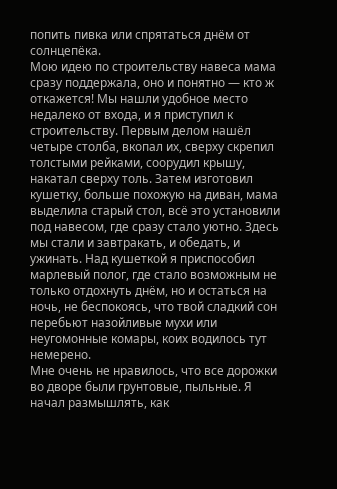попить пивка или спрятаться днём от солнцепёка.
Мою идею по строительству навеса мама сразу поддержала, оно и понятно — кто ж откажется! Мы нашли удобное место недалеко от входа, и я приступил к строительству. Первым делом нашёл четыре столба, вкопал их, сверху скрепил толстыми рейками, соорудил крышу, накатал сверху толь. Затем изготовил кушетку, больше похожую на диван, мама выделила старый стол, всё это установили под навесом, где сразу стало уютно. Здесь мы стали и завтракать, и обедать, и ужинать. Над кушеткой я приспособил марлевый полог, где стало возможным не только отдохнуть днём, но и остаться на ночь, не беспокоясь, что твой сладкий сон перебьют назойливые мухи или неугомонные комары, коих водилось тут немерено.
Мне очень не нравилось, что все дорожки во дворе были грунтовые, пыльные. Я начал размышлять, как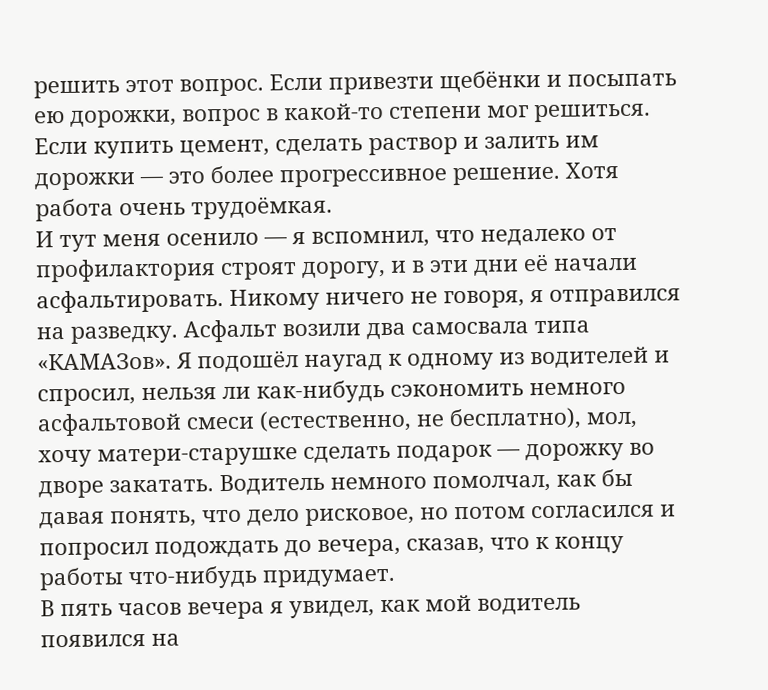решить этот вопрос. Если привезти щебёнки и посыпать ею дорожки, вопрос в какой-то степени мог решиться. Если купить цемент, сделать раствор и залить им дорожки — это более прогрессивное решение. Хотя работа очень трудоёмкая.
И тут меня осенило — я вспомнил, что недалеко от профилактория строят дорогу, и в эти дни её начали асфальтировать. Никому ничего не говоря, я отправился на разведку. Асфальт возили два самосвала типа «КАМАЗов». Я подошёл наугад к одному из водителей и спросил, нельзя ли как-нибудь сэкономить немного асфальтовой смеси (естественно, не бесплатно), мол, хочу матери-старушке сделать подарок — дорожку во дворе закатать. Водитель немного помолчал, как бы давая понять, что дело рисковое, но потом согласился и попросил подождать до вечера, сказав, что к концу работы что-нибудь придумает.
В пять часов вечера я увидел, как мой водитель появился на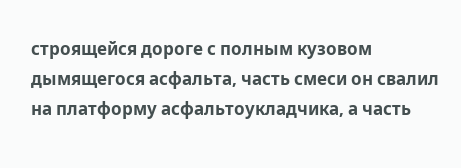строящейся дороге с полным кузовом дымящегося асфальта, часть смеси он свалил на платформу асфальтоукладчика, а часть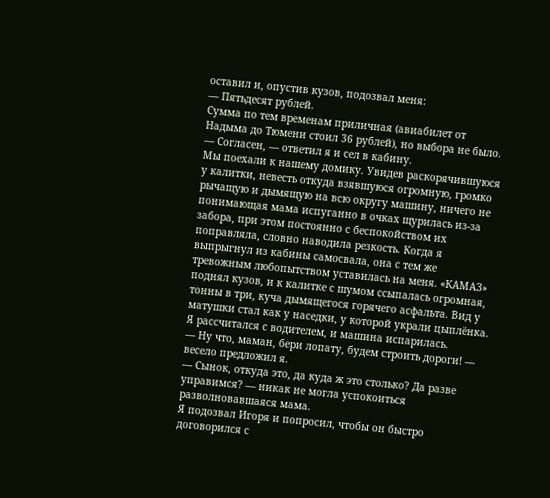оставил и, опустив кузов, подозвал меня:
— Пятьдесят рублей.
Сумма по тем временам приличная (авиабилет от Надыма до Тюмени стоил 36 рублей), но выбора не было.
— Согласен, — ответил я и сел в кабину.
Мы поехали к нашему домику. Увидев раскорячившуюся у калитки, невесть откуда взявшуюся огромную, громко рычащую и дымящую на всю округу машину, ничего не понимающая мама испуганно в очках щурилась из-за забора, при этом постоянно с беспокойством их поправляла, словно наводила резкость. Когда я выпрыгнул из кабины самосвала, она с тем же тревожным любопытством уставилась на меня. «КАМАЗ» поднял кузов, и к калитке с шумом ссыпалась огромная, тонны в три, куча дымящегося горячего асфальта. Вид у матушки стал как у наседки, у которой украли цыплёнка. Я рассчитался с водителем, и машина испарилась.
— Ну что, маман, бери лопату, будем строить дороги! — весело предложил я.
— Сынок, откуда это, да куда ж это столько? Да разве управимся? — никак не могла успокоиться разволновавшаяся мама.
Я подозвал Игоря и попросил, чтобы он быстро договорился с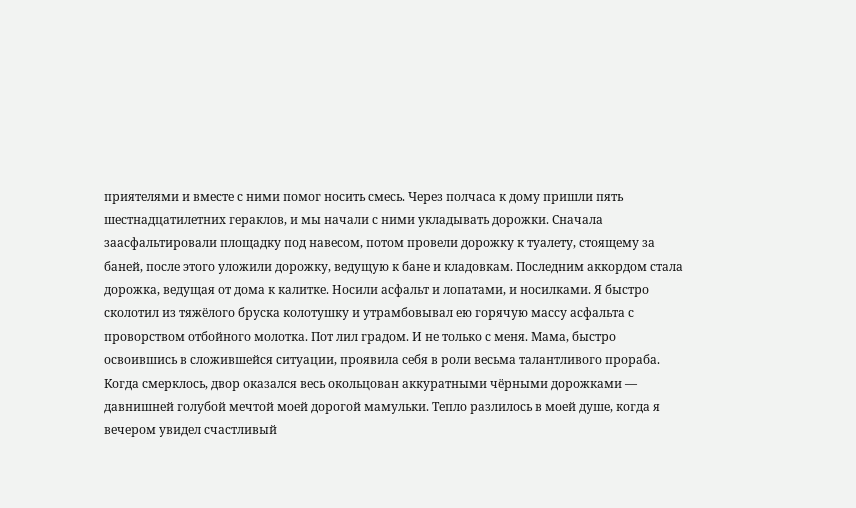приятелями и вместе с ними помог носить смесь. Через полчаса к дому пришли пять шестнадцатилетних гераклов, и мы начали с ними укладывать дорожки. Сначала заасфальтировали площадку под навесом, потом провели дорожку к туалету, стоящему за баней, после этого уложили дорожку, ведущую к бане и кладовкам. Последним аккордом стала дорожка, ведущая от дома к калитке. Носили асфальт и лопатами, и носилками. Я быстро сколотил из тяжёлого бруска колотушку и утрамбовывал ею горячую массу асфальта с проворством отбойного молотка. Пот лил градом. И не только с меня. Мама, быстро освоившись в сложившейся ситуации, проявила себя в роли весьма талантливого прораба. Когда смерклось, двор оказался весь окольцован аккуратными чёрными дорожками — давнишней голубой мечтой моей дорогой мамульки. Тепло разлилось в моей душе, когда я вечером увидел счастливый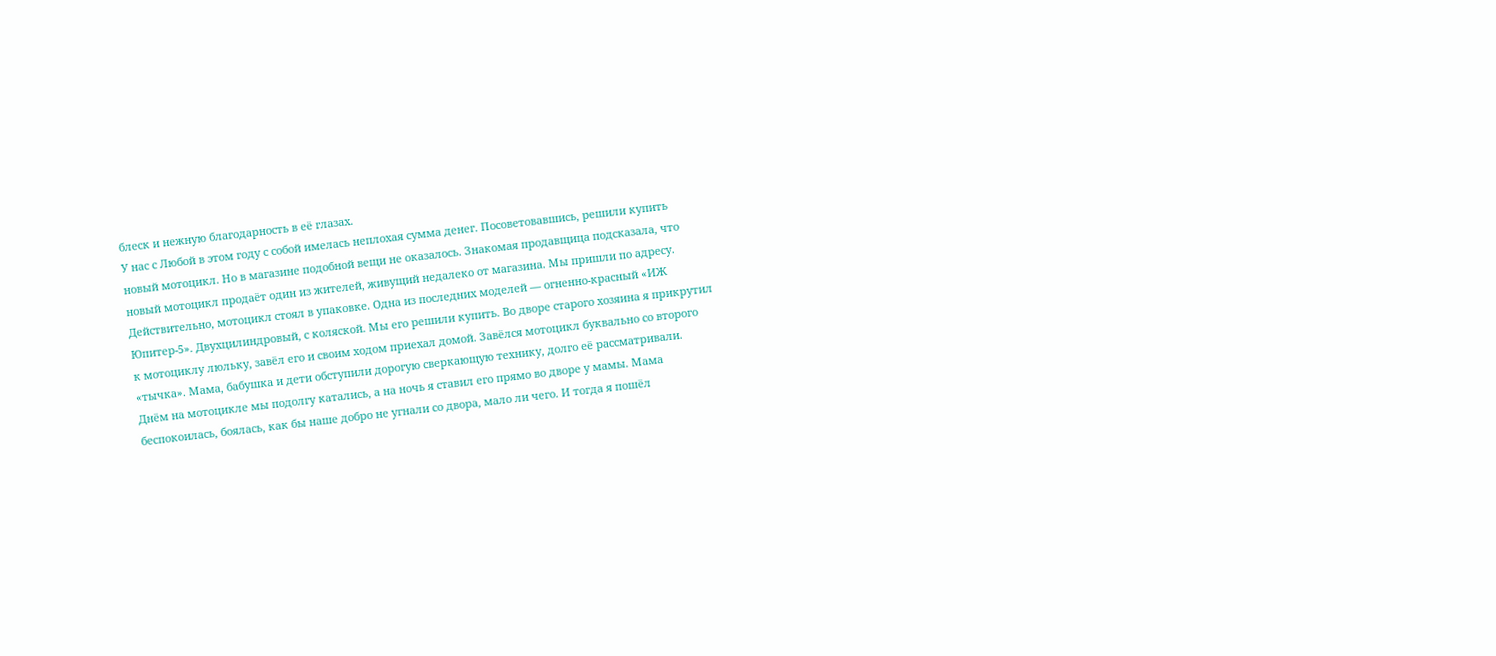блеск и нежную благодарность в её глазах.
У нас с Любой в этом году с собой имелась неплохая сумма денег. Посоветовавшись, решили купить новый мотоцикл. Но в магазине подобной вещи не оказалось. Знакомая продавщица подсказала, что новый мотоцикл продаёт один из жителей, живущий недалеко от магазина. Мы пришли по адресу. Действительно, мотоцикл стоял в упаковке. Одна из последних моделей — огненно-красный «ИЖ Юпитер-5». Двухцилиндровый, с коляской. Мы его решили купить. Во дворе старого хозяина я прикрутил к мотоциклу люльку, завёл его и своим ходом приехал домой. Завёлся мотоцикл буквально со второго «тычка». Мама, бабушка и дети обступили дорогую сверкающую технику, долго её рассматривали.
Днём на мотоцикле мы подолгу катались, а на ночь я ставил его прямо во дворе у мамы. Мама беспокоилась, боялась, как бы наше добро не угнали со двора, мало ли чего. И тогда я пошёл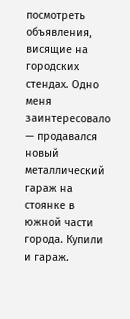посмотреть объявления, висящие на городских стендах. Одно меня заинтересовало — продавался новый металлический гараж на стоянке в южной части города. Купили и гараж.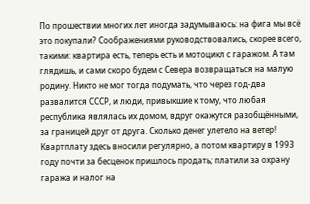По прошествии многих лет иногда задумываюсь: на фига мы всё это покупали? Соображениями руководствовались, скорее всего, такими: квартира есть, теперь есть и мотоцикл с гаражом. А там глядишь, и сами скоро будем с Севера возвращаться на малую родину. Никто не мог тогда подумать, что через год-два развалится СССР, и люди, привыкшие к тому, что любая республика являлась их домом, вдруг окажутся разобщёнными, за границей друг от друга. Сколько денег улетело на ветер! Квартплату здесь вносили регулярно, а потом квартиру в 1993 году почти за бесценок пришлось продать; платили за охрану гаража и налог на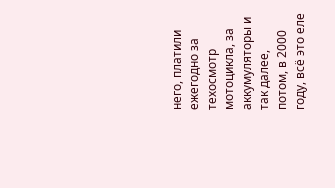него, платили ежегодно за техосмотр мотоцикла, за аккумуляторы и так далее, потом, в 2000 году, всё это еле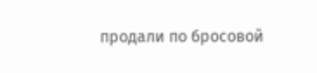продали по бросовой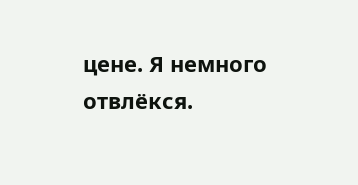цене. Я немного отвлёкся.